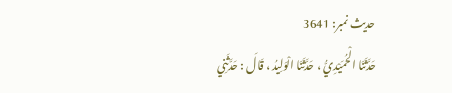حدیث نمبر: 3641
حَدَّثَنَا الْحُمَيْدِيُّ ، حَدَّثَنَا الْوَلِيدُ ، قَالَ : حَدَّثَنِي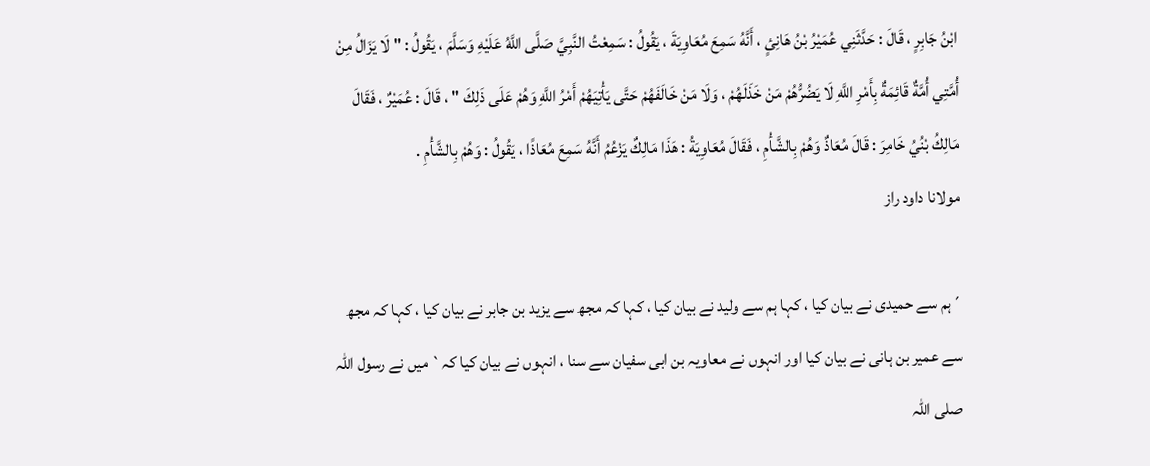ابْنُ جَابِرٍ ، قَالَ : حَدَّثَنِي عُمَيْرُ بْنُ هَانِئٍ ، أَنَّهُ سَمِعَ مُعَاوِيَةَ ، يَقُولُ : سَمِعْتُ النَّبِيَّ صَلَّى اللَّهُ عَلَيْهِ وَسَلَّمَ ، يَقُولُ : " لَا يَزَالُ مِنْ أُمَّتِي أُمَّةٌ قَائِمَةٌ بِأَمْرِ اللَّهِ لَا يَضُرُّهُمْ مَنْ خَذَلَهُمْ ، وَلَا مَنْ خَالَفَهُمْ حَتَّى يَأْتِيَهُمْ أَمْرُ اللَّهِ وَهُمْ عَلَى ذَلِكَ " ، قَالَ : عُمَيْرٌ ، فَقَالَ مَالِكُ بْنُيُ خَامِرَ : قَالَ مُعَاذٌ وَهُمْ بِالشَّأْمِ ، فَقَالَ مُعَاوِيَةُ : هَذَا مَالِكٌ يَزْعُمُ أَنَّهُ سَمِعَ مُعَاذًا ، يَقُولُ : وَهُمْ بِالشَّأْمِ .
مولانا داود راز

´ہم سے حمیدی نے بیان کیا ، کہا ہم سے ولید نے بیان کیا ، کہا کہ مجھ سے یزید بن جابر نے بیان کیا ، کہا کہ مجھ سے عمیر بن ہانی نے بیان کیا اور انہوں نے معاویہ بن ابی سفیان سے سنا ، انہوں نے بیان کیا کہ` میں نے رسول اللہ صلی اللہ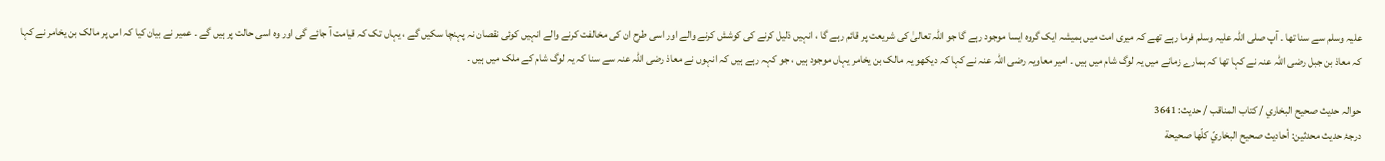علیہ وسلم سے سنا تھا ۔ آپ صلی اللہ علیہ وسلم فرما رہے تھے کہ میری امت میں ہمیشہ ایک گروہ ایسا موجود رہے گا جو اللہ تعالیٰ کی شریعت پر قائم رہے گا ، انہیں ذلیل کرنے کی کوشش کرنے والے اور اسی طرح ان کی مخالفت کرنے والے انہیں کوئی نقصان نہ پہنچا سکیں گے ، یہاں تک کہ قیامت آ جائے گی اور وہ اسی حالت پر ہیں گے ۔ عمیر نے بیان کیا کہ اس پر مالک بن یخامر نے کہا کہ معاذ بن جبل رضی اللہ عنہ نے کہا تھا کہ ہمارے زمانے میں یہ لوگ شام میں ہیں ۔ امیر معاویہ رضی اللہ عنہ نے کہا کہ دیکھو یہ مالک بن یخامر یہاں موجود ہیں ، جو کہہ رہے ہیں کہ انہوں نے معاذ رضی اللہ عنہ سے سنا کہ یہ لوگ شام کے ملک میں ہیں ۔

حوالہ حدیث صحيح البخاري / كتاب المناقب / حدیث: 3641
درجۂ حدیث محدثین: أحاديث صحيح البخاريّ كلّها صحيحة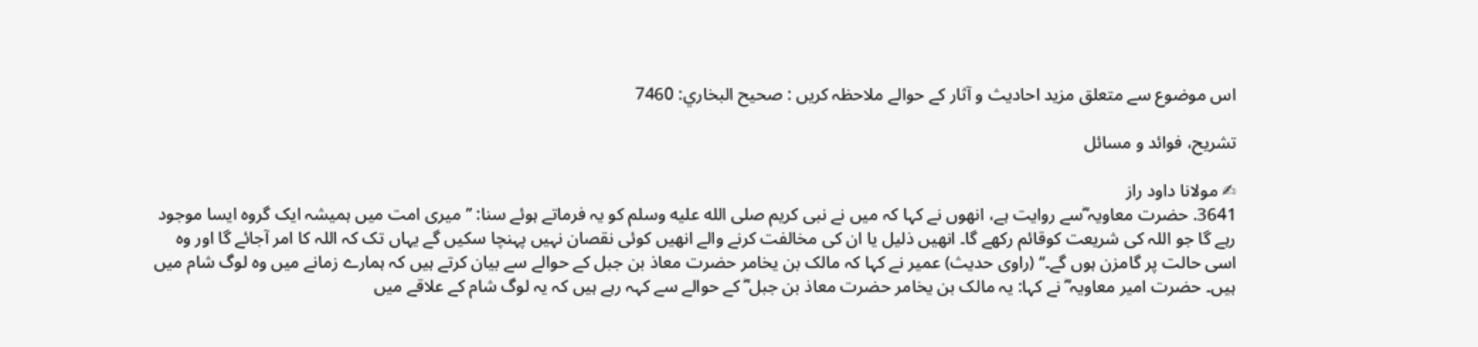اس موضوع سے متعلق مزید احادیث و آثار کے حوالے ملاحظہ کریں : صحيح البخاري: 7460

تشریح، فوائد و مسائل

✍ مولانا داود راز
3641. حضرت معاویہ ؓسے روایت ہے، انھوں نے کہا کہ میں نے نبی کریم صلى الله عليه وسلم کو یہ فرماتے ہوئے سنا: ’’میری امت میں ہمیشہ ایک گروہ ایسا موجود رہے گا جو اللہ کی شریعت کوقائم رکھے گا۔ انھیں ذلیل یا ان کی مخالفت کرنے والے انھیں کوئی نقصان نہیں پہنچا سکیں گے یہاں تک کہ اللہ کا امر آجائے گا اور وہ اسی حالت پر گامزن ہوں گے۔‘‘ (راوی حدیث) عمیر نے کہا کہ مالک بن یخامر حضرت معاذ بن جبل کے حوالے سے بیان کرتے ہیں کہ ہمارے زمانے میں وہ لوگ شام میں ہیں۔ حضرت امیر معاویہ ؓ نے کہا: یہ مالک بن یخامر حضرت معاذ بن جبل ؓ کے حوالے سے کہہ رہے ہیں کہ یہ لوگ شام کے علاقے میں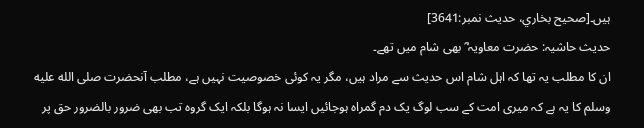ہیں۔[صحيح بخاري، حديث نمبر:3641]
حدیث حاشیہ: حضرت معاویہ ؓ بھی شام میں تھے۔
ان کا مطلب یہ تھا کہ اہل شام اس حدیث سے مراد ہیں، مگر یہ کوئی خصوصیت نہیں ہے، مطلب آنحضرت صلى الله عليه وسلم کا یہ ہے کہ میری امت کے سب لوگ یک دم گمراہ ہوجائیں ایسا نہ ہوگا بلکہ ایک گروہ تب بھی ضرور بالضرور حق پر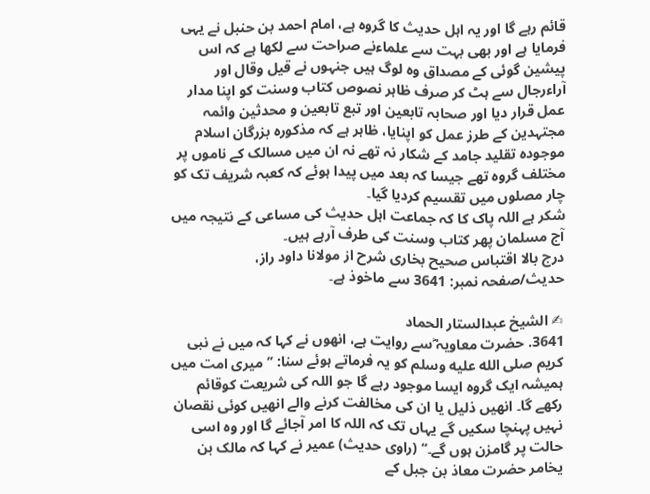قائم رہے گا اور یہ اہل حدیث کا گروہ ہے، امام احمد بن حنبل نے یہی فرمایا ہے اور بھی بہت سے علماءنے صراحت سے لکھا ہے کہ اس پیشین گوئی کے مصداق وہ لوگ ہیں جنہوں نے قیل وقال اور آراءرجال سے ہٹ کر صرف ظاہر نصوص کتاب وسنت کو اپنا مدار عمل قرار دیا اور صحابہ تابعین اور تبع تابعین و محدثین وائمہ مجتہدین کے طرز عمل کو اپنایا، ظاہر ہے کہ مذکورہ بزرگان اسلام موجودہ تقلید جامد کے شکار نہ تھے نہ ان میں مسالک کے ناموں پر مختلف گروہ تھے جیسا کہ بعد میں پیدا ہوئے کہ کعبہ شریف تک کو چار مصلوں میں تقسیم کردیا گیا۔
شکر ہے اللہ پاک کا کہ جماعت اہل حدیث کی مساعی کے نتیجہ میں آج مسلمان پھر کتاب وسنت کی طرف آرہے ہیں۔
درج بالا اقتباس صحیح بخاری شرح از مولانا داود راز، حدیث/صفحہ نمبر: 3641 سے ماخوذ ہے۔

✍ الشیخ عبدالستار الحماد
3641. حضرت معاویہ ؓسے روایت ہے، انھوں نے کہا کہ میں نے نبی کریم صلى الله عليه وسلم کو یہ فرماتے ہوئے سنا: ’’میری امت میں ہمیشہ ایک گروہ ایسا موجود رہے گا جو اللہ کی شریعت کوقائم رکھے گا۔ انھیں ذلیل یا ان کی مخالفت کرنے والے انھیں کوئی نقصان نہیں پہنچا سکیں گے یہاں تک کہ اللہ کا امر آجائے گا اور وہ اسی حالت پر گامزن ہوں گے۔‘‘ (راوی حدیث) عمیر نے کہا کہ مالک بن یخامر حضرت معاذ بن جبل کے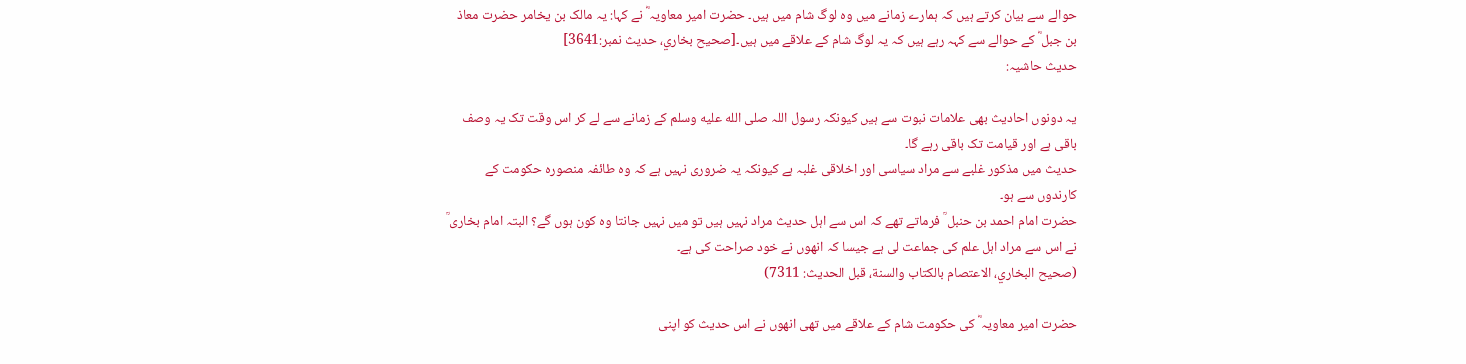حوالے سے بیان کرتے ہیں کہ ہمارے زمانے میں وہ لوگ شام میں ہیں۔ حضرت امیر معاویہ ؓ نے کہا: یہ مالک بن یخامر حضرت معاذ بن جبل ؓ کے حوالے سے کہہ رہے ہیں کہ یہ لوگ شام کے علاقے میں ہیں۔[صحيح بخاري، حديث نمبر:3641]
حدیث حاشیہ:

یہ دونوں احادیث بھی علامات نبوت سے ہیں کیونکہ رسول اللہ صلى الله عليه وسلم کے زمانے سے لے کر اس وقت تک یہ وصف باقی ہے اور قیامت تک باقی رہے گا۔
حدیث میں مذکور غلبے سے مراد سیاسی اور اخلاقی غلبہ ہے کیونکہ یہ ضروری نہیں ہے کہ وہ طائفہ منصورہ حکومت کے کارندوں سے ہو۔
حضرت امام احمد بن حنبل ؒ فرماتے تھے کہ اس سے اہل حدیث مراد نہیں ہیں تو میں نہیں جانتا وہ کون ہوں گے؟ البتہ امام بخاری ؒ نے اس سے مراد اہل علم کی جماعت لی ہے جیسا کہ انھوں نے خود صراحت کی ہے۔
(صحیح البخاري، الاعتصام بالکتاب والسنة، قبل الحدیث: 7311)

حضرت امیر معاویہ ؓ کی حکومت شام کے علاقے میں تھی انھوں نے اس حدیث کو اپنی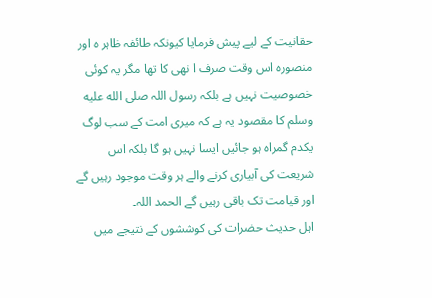حقانیت کے لیے پیش فرمایا کیونکہ طائفہ ظاہر ہ اور منصورہ اس وقت صرف ا نھی کا تھا مگر یہ کوئی خصوصیت نہیں ہے بلکہ رسول اللہ صلى الله عليه وسلم کا مقصود یہ ہے کہ میری امت کے سب لوگ یکدم گمراہ ہو جائیں ایسا نہیں ہو گا بلکہ اس شریعت کی آبیاری کرنے والے ہر وقت موجود رہیں گے اور قیامت تک باقی رہیں گے الحمد اللہ۔
اہل حدیث حضرات کی کوششوں کے نتیجے میں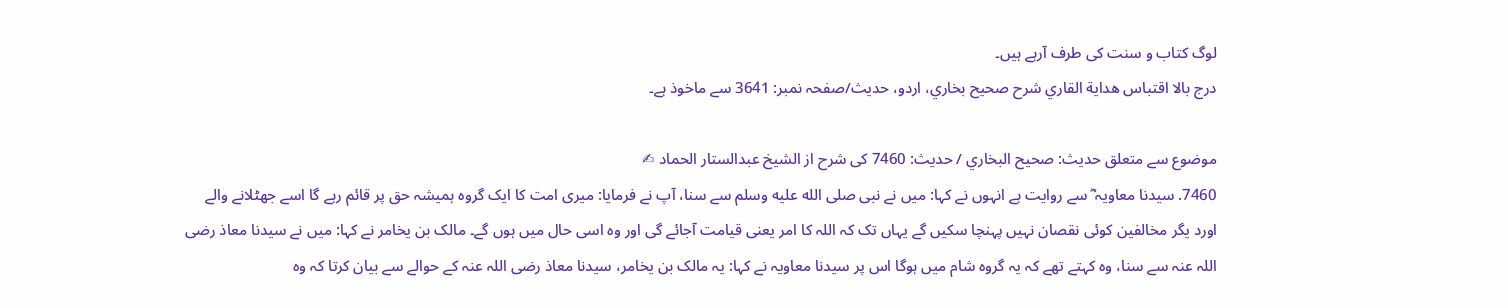لوگ کتاب و سنت کی طرف آرہے ہیں۔
درج بالا اقتباس هداية القاري شرح صحيح بخاري، اردو، حدیث/صفحہ نمبر: 3641 سے ماخوذ ہے۔

موضوع سے متعلق حدیث: صحيح البخاري / حدیث: 7460 کی شرح از الشیخ عبدالستار الحماد ✍
7460. سیدنا معاویہ ؓ سے روایت ہے انہوں نے کہا: میں نے نبی صلى الله عليه وسلم سے سنا، آپ نے فرمایا: میری امت کا ایک گروہ ہمیشہ حق پر قائم رہے گا اسے جھٹلانے والے اورد یگر مخالفین کوئی نقصان نہیں پہنچا سکیں گے یہاں تک کہ اللہ کا امر یعنی قیامت آجائے گی اور وہ اسی حال میں ہوں گے۔ مالک بن یخامر نے کہا: میں نے سیدنا معاذ رضی اللہ عنہ سے سنا، وہ کہتے تھے کہ یہ گروہ شام میں ہوگا اس پر سیدنا معاویہ نے کہا: یہ مالک بن یخامر، سیدنا معاذ رضی اللہ عنہ کے حوالے سے بیان کرتا کہ وہ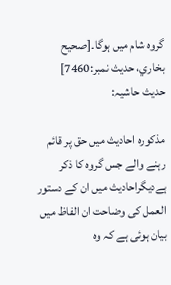گروہ شام میں ہوگا۔[صحيح بخاري، حديث نمبر:7460]
حدیث حاشیہ:

مذکورہ احادیث میں حق پر قائم رہنے والے جس گروہ کا ذکر ہےدیگراحادیث میں ان کے دستور العمل کی وضاحت ان الفاظ میں بیان ہوئی ہے کہ وہ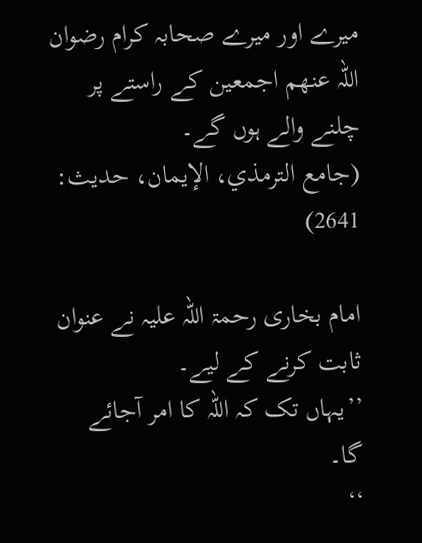میرے اور میرے صحابہ کرام رضوان اللہ عنھم اجمعین کے راستے پر چلنے والے ہوں گے۔
(جامع الترمذي، الإیمان، حدیث: 2641)

امام بخاری رحمۃ اللہ علیہ نے عنوان ثابت کرنے کے لیے۔
’’یہاں تک کہ اللہ کا امر آجائے گا۔
‘‘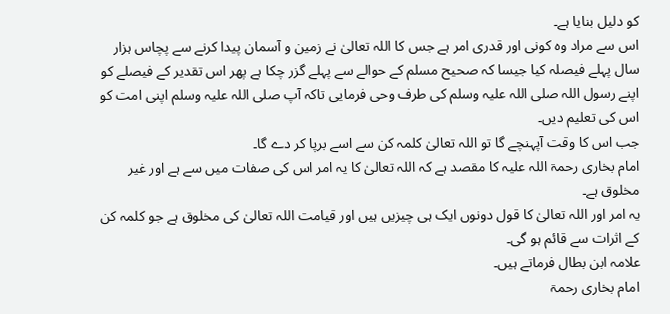کو دلیل بنایا ہے۔
اس سے مراد وہ کونی اور قدری امر ہے جس کا اللہ تعالیٰ نے زمین و آسمان پیدا کرنے سے پچاس ہزار سال پہلے فیصلہ کیا جیسا کہ صحیح مسلم کے حوالے سے پہلے گزر چکا ہے پھر اس تقدیر کے فیصلے کو اپنے رسول اللہ صلی اللہ علیہ وسلم کی طرف وحی فرمایی تاکہ آپ صلی اللہ علیہ وسلم اپنی امت کو اس کی تعلیم دیں۔
جب اس کا وقت آپہنچے گا تو اللہ تعالیٰ کلمہ کن سے اسے برپا کر دے گا۔
امام بخاری رحمۃ اللہ علیہ کا مقصد ہے کہ اللہ تعالیٰ کا یہ امر اس کی صفات میں سے ہے اور غیر مخلوق ہے۔
یہ امر اور اللہ تعالیٰ کا قول دونوں ایک ہی چیزیں ہیں اور قیامت اللہ تعالیٰ کی مخلوق ہے جو کلمہ کن کے اثرات سے قائم ہو گی۔
علامہ ابن بطال فرماتے ہیں۔
امام بخاری رحمۃ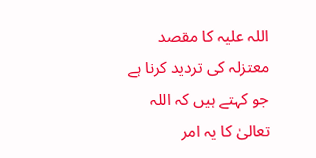اللہ علیہ کا مقصد معتزلہ کی تردید کرنا ہے جو کہتے ہیں کہ اللہ تعالیٰ کا یہ امر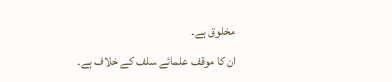مخلوق ہے۔
ان کا موقف علمائے سلف کے خلاف ہے۔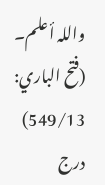واللہ أعلم۔
(فتح الباري: 549/13)
درج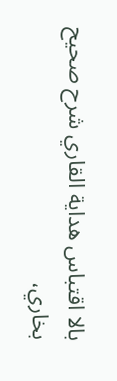بالا اقتباس هداية القاري شرح صحيح بخاري،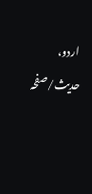اردو، حدیث/صفحہ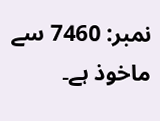نمبر: 7460 سے ماخوذ ہے۔